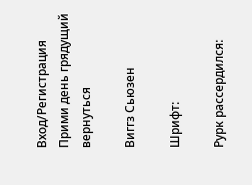Вход/Регистрация
Прими день грядущий
вернуться

Виггз Сьюзен

Шрифт:

Рурк рассердился: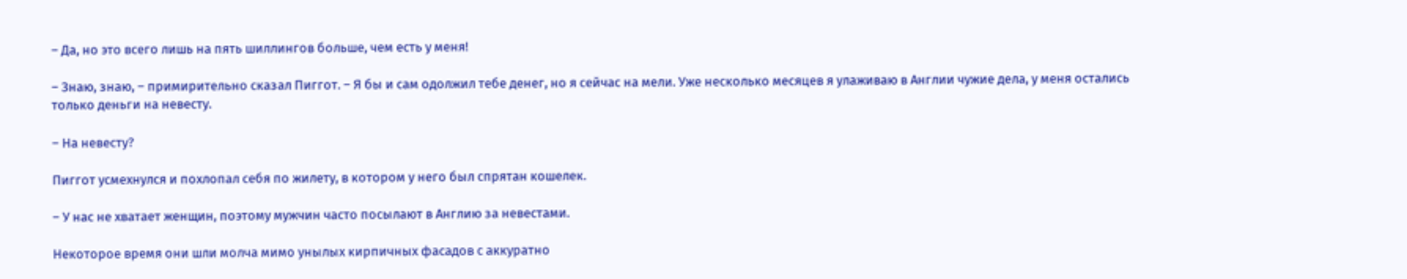– Да, но это всего лишь на пять шиллингов больше, чем есть у меня!

– Знаю, знаю, – примирительно сказал Пиггот. – Я бы и сам одолжил тебе денег, но я сейчас на мели. Уже несколько месяцев я улаживаю в Англии чужие дела, у меня остались только деньги на невесту.

– На невесту?

Пиггот усмехнулся и похлопал себя по жилету, в котором у него был спрятан кошелек.

– У нас не хватает женщин, поэтому мужчин часто посылают в Англию за невестами.

Некоторое время они шли молча мимо унылых кирпичных фасадов с аккуратно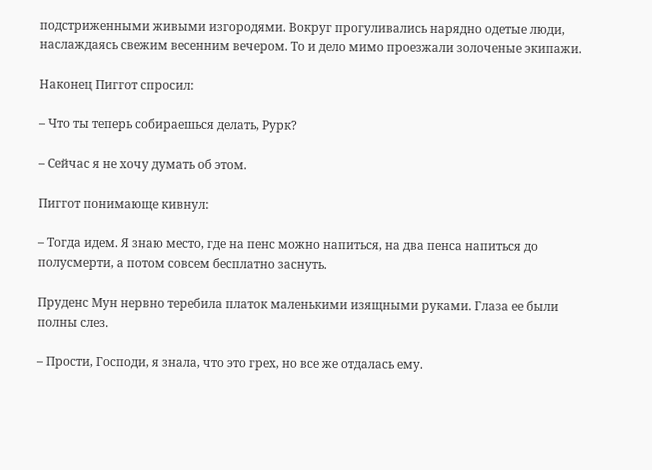подстриженными живыми изгородями. Вокруг прогуливались нарядно одетые люди, наслаждаясь свежим весенним вечером. То и дело мимо проезжали золоченые экипажи.

Наконец Пиггот спросил:

– Что ты теперь собираешься делать, Рурк?

– Сейчас я не хочу думать об этом.

Пиггот понимающе кивнул:

– Тогда идем. Я знаю место, где на пенс можно напиться, на два пенса напиться до полусмерти, а потом совсем бесплатно заснуть.

Пруденс Мун нервно теребила платок маленькими изящными руками. Глаза ее были полны слез.

– Прости, Господи, я знала, что это грех, но все же отдалась ему.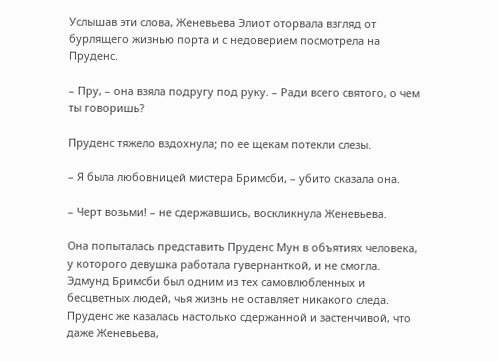Услышав эти слова, Женевьева Элиот оторвала взгляд от бурлящего жизнью порта и с недоверием посмотрела на Пруденс.

– Пру, – она взяла подругу под руку. – Ради всего святого, о чем ты говоришь?

Пруденс тяжело вздохнула; по ее щекам потекли слезы.

– Я была любовницей мистера Бримсби, – убито сказала она.

– Черт возьми! – не сдержавшись, воскликнула Женевьева.

Она попыталась представить Пруденс Мун в объятиях человека, у которого девушка работала гувернанткой, и не смогла. Эдмунд Бримсби был одним из тех самовлюбленных и бесцветных людей, чья жизнь не оставляет никакого следа. Пруденс же казалась настолько сдержанной и застенчивой, что даже Женевьева,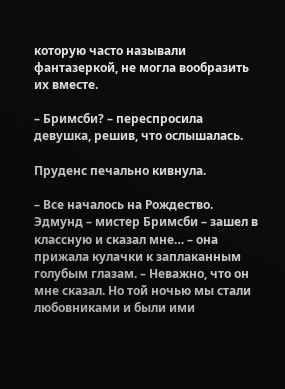которую часто называли фантазеркой, не могла вообразить их вместе.

– Бримсби? – переспросила девушка, решив, что ослышалась.

Пруденс печально кивнула.

– Все началось на Рождество. Эдмунд – мистер Бримсби – зашел в классную и сказал мне… – она прижала кулачки к заплаканным голубым глазам. – Неважно, что он мне сказал. Но той ночью мы стали любовниками и были ими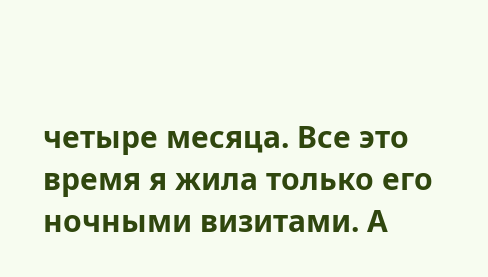четыре месяца. Все это время я жила только его ночными визитами. А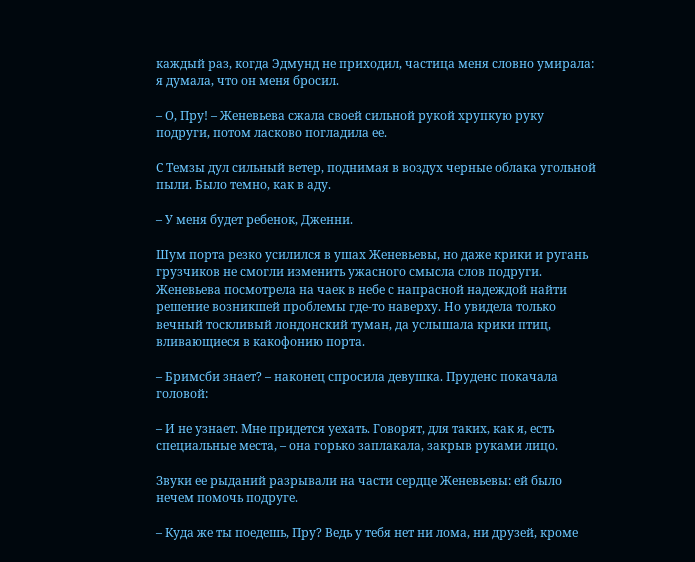каждый раз, когда Эдмунд не приходил, частица меня словно умирала: я думала, что он меня бросил.

– О, Пру! – Женевьева сжала своей сильной рукой хрупкую руку подруги, потом ласково погладила ее.

С Темзы дул сильный ветер, поднимая в воздух черные облака угольной пыли. Было темно, как в аду.

– У меня будет ребенок, Дженни.

Шум порта резко усилился в ушах Женевьевы, но даже крики и ругань грузчиков не смогли изменить ужасного смысла слов подруги. Женевьева посмотрела на чаек в небе с напрасной надеждой найти решение возникшей проблемы где-то наверху. Но увидела только вечный тоскливый лондонский туман, да услышала крики птиц, вливающиеся в какофонию порта.

– Бримсби знает? – наконец спросила девушка. Пруденс покачала головой:

– И не узнает. Мне придется уехать. Говорят, для таких, как я, есть специальные места, – она горько заплакала, закрыв руками лицо.

Звуки ее рыданий разрывали на части сердце Женевьевы: ей было нечем помочь подруге.

– Куда же ты поедешь, Пру? Ведь у тебя нет ни лома, ни друзей, кроме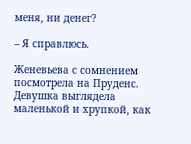меня, ни денег?

– Я справлюсь.

Женевьева с сомнением посмотрела на Пруденс. Девушка выглядела маленькой и хрупкой, как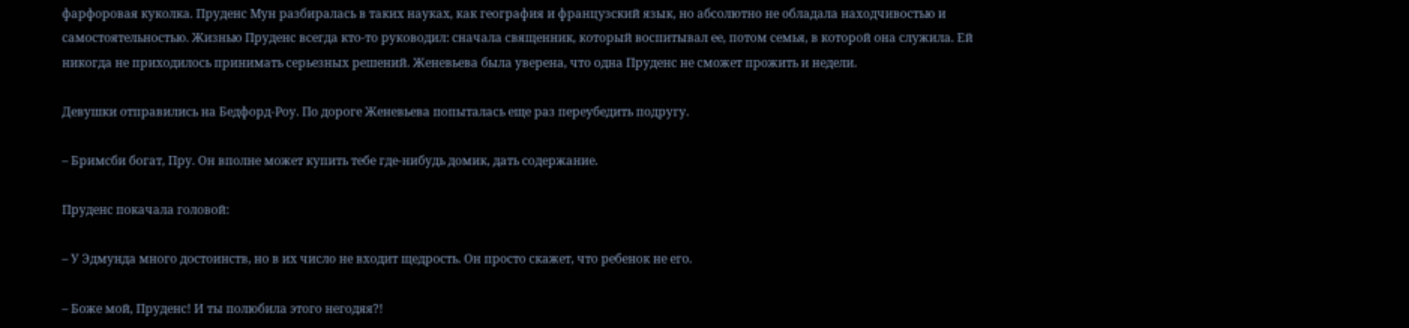фарфоровая куколка. Пруденс Мун разбиралась в таких науках, как география и французский язык, но абсолютно не обладала находчивостью и самостоятельностью. Жизнью Пруденс всегда кто-то руководил: сначала священник, который воспитывал ее, потом семья, в которой она служила. Ей никогда не приходилось принимать серьезных решений. Женевьева была уверена, что одна Пруденс не сможет прожить и недели.

Девушки отправились на Бедфорд-Роу. По дороге Женевьева попыталась еще раз переубедить подругу.

– Бримсби богат, Пру. Он вполне может купить тебе где-нибудь домик, дать содержание.

Пруденс покачала головой:

– У Эдмунда много достоинств, но в их число не входит щедрость. Он просто скажет, что ребенок не его.

– Боже мой, Пруденс! И ты полюбила этого негодяя?!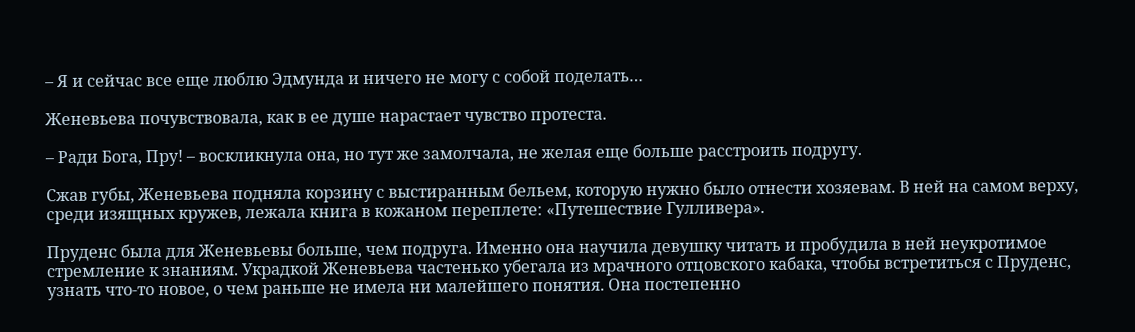– Я и сейчас все еще люблю Эдмунда и ничего не могу с собой поделать…

Женевьева почувствовала, как в ее душе нарастает чувство протеста.

– Ради Бога, Пру! – воскликнула она, но тут же замолчала, не желая еще больше расстроить подругу.

Сжав губы, Женевьева подняла корзину с выстиранным бельем, которую нужно было отнести хозяевам. В ней на самом верху, среди изящных кружев, лежала книга в кожаном переплете: «Путешествие Гулливера».

Пруденс была для Женевьевы больше, чем подруга. Именно она научила девушку читать и пробудила в ней неукротимое стремление к знаниям. Украдкой Женевьева частенько убегала из мрачного отцовского кабака, чтобы встретиться с Пруденс, узнать что-то новое, о чем раньше не имела ни малейшего понятия. Она постепенно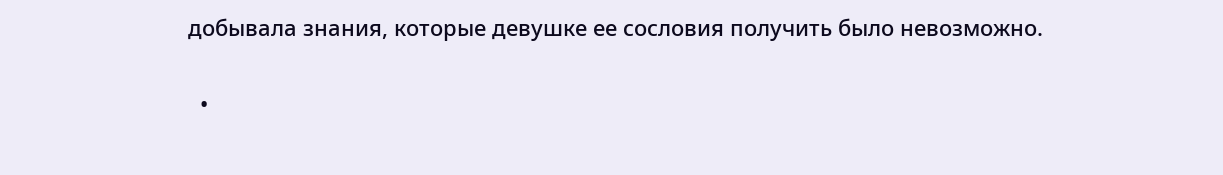добывала знания, которые девушке ее сословия получить было невозможно.

  •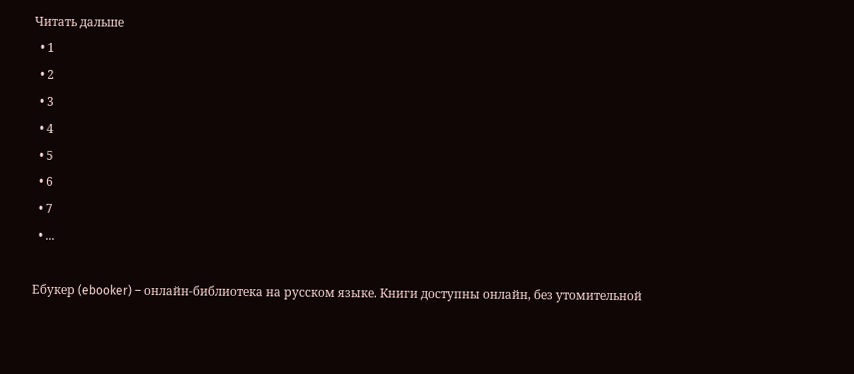Читать дальше
  • 1
  • 2
  • 3
  • 4
  • 5
  • 6
  • 7
  • ...

Ебукер (ebooker) – онлайн-библиотека на русском языке. Книги доступны онлайн, без утомительной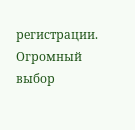регистрации. Огромный выбор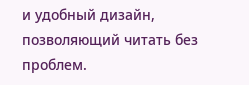и удобный дизайн, позволяющий читать без проблем.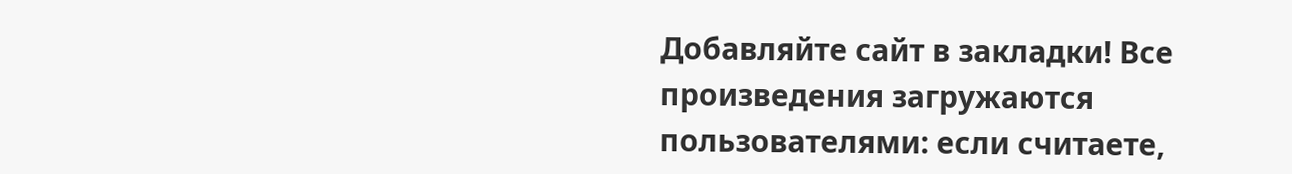Добавляйте сайт в закладки! Все произведения загружаются пользователями: если считаете,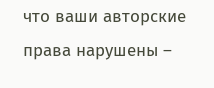что ваши авторские права нарушены –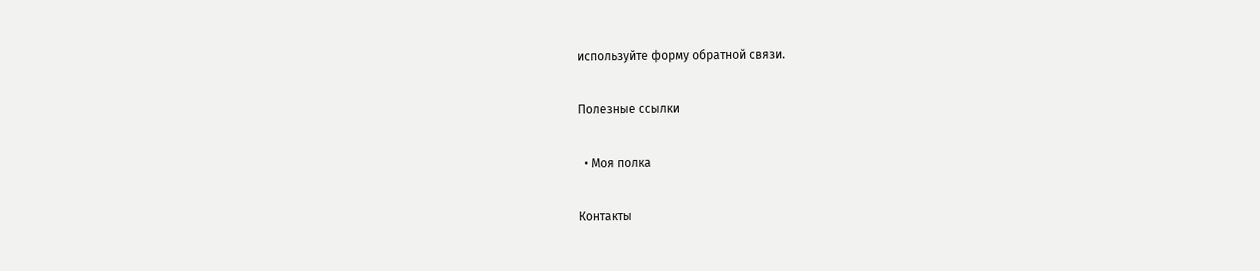используйте форму обратной связи.

Полезные ссылки

  • Моя полка

Контакты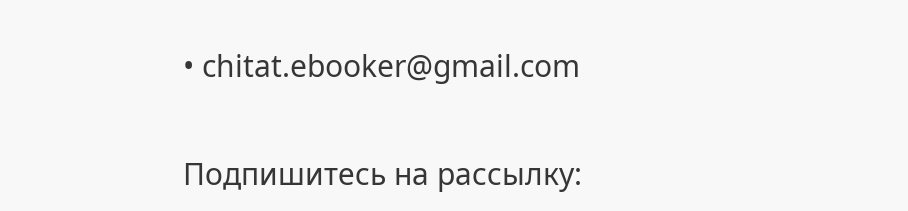• chitat.ebooker@gmail.com

Подпишитесь на рассылку: